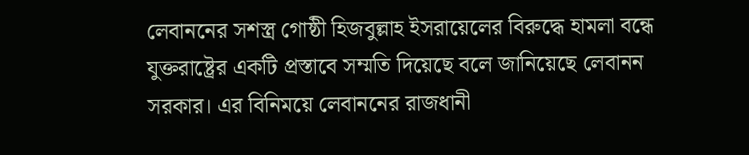লেবাননের সশস্ত্র গোষ্ঠী হিজবুল্লাহ ইসরায়েলের বিরুদ্ধে হামলা বন্ধে যুক্তরাষ্ট্রের একটি প্রস্তাবে সম্মতি দিয়েছে বলে জানিয়েছে লেবানন সরকার। এর বিনিময়ে লেবাননের রাজধানী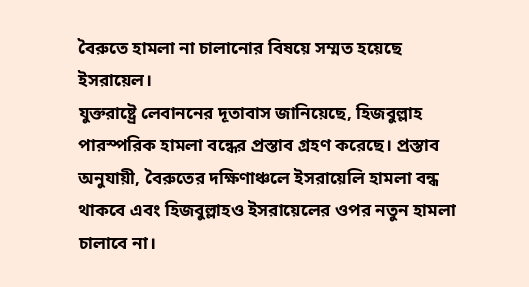বৈরুতে হামলা না চালানোর বিষয়ে সম্মত হয়েছে ইসরায়েল।
যুক্তরাষ্ট্রে লেবাননের দূতাবাস জানিয়েছে, হিজবুল্লাহ পারস্পরিক হামলা বন্ধের প্রস্তাব গ্রহণ করেছে। প্রস্তাব অনুযায়ী, বৈরুতের দক্ষিণাঞ্চলে ইসরায়েলি হামলা বন্ধ থাকবে এবং হিজবুল্লাহও ইসরায়েলের ওপর নতুন হামলা চালাবে না।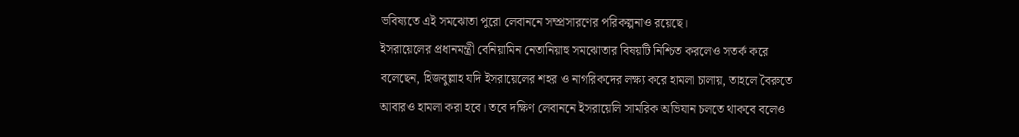ভবিষ্যতে এই সমঝোতা পুরো লেবাননে সম্প্রসারণের পরিকল্পনাও রয়েছে।
ইসরায়েলের প্রধানমন্ত্রী বেনিয়ামিন নেতানিয়াহু সমঝোতার বিষয়টি নিশ্চিত করলেও সতর্ক করে বলেছেন, হিজবুল্লাহ যদি ইসরায়েলের শহর ও নাগরিকদের লক্ষ্য করে হামলা চালায়, তাহলে বৈরুতে আবারও হামলা করা হবে। তবে দক্ষিণ লেবাননে ইসরায়েলি সামরিক অভিযান চলতে থাকবে বলেও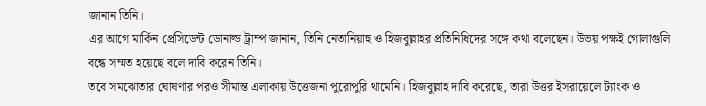জানান তিনি।
এর আগে মার্কিন প্রেসিডেন্ট ডোনাল্ড ট্রাম্প জানান, তিনি নেতানিয়াহু ও হিজবুল্লাহর প্রতিনিধিদের সঙ্গে কথা বলেছেন। উভয় পক্ষই গোলাগুলি বন্ধে সম্মত হয়েছে বলে দাবি করেন তিনি।
তবে সমঝোতার ঘোষণার পরও সীমান্ত এলাকায় উত্তেজনা পুরোপুরি থামেনি। হিজবুল্লাহ দাবি করেছে, তারা উত্তর ইসরায়েলে ট্যাংক ও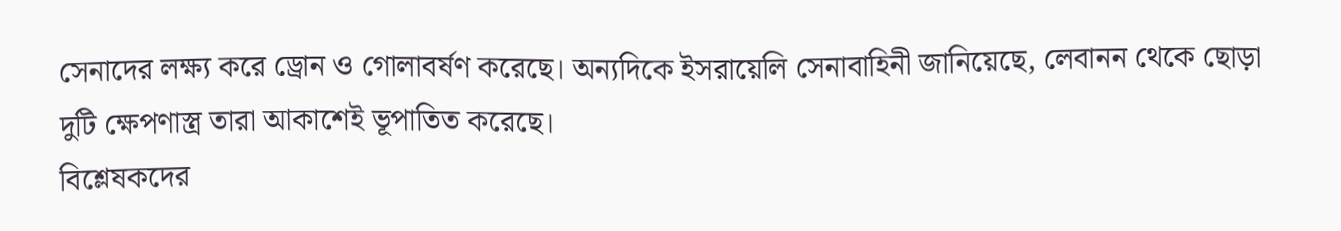সেনাদের লক্ষ্য করে ড্রোন ও গোলাবর্ষণ করেছে। অন্যদিকে ইসরায়েলি সেনাবাহিনী জানিয়েছে, লেবানন থেকে ছোড়া দুটি ক্ষেপণাস্ত্র তারা আকাশেই ভূপাতিত করেছে।
বিশ্লেষকদের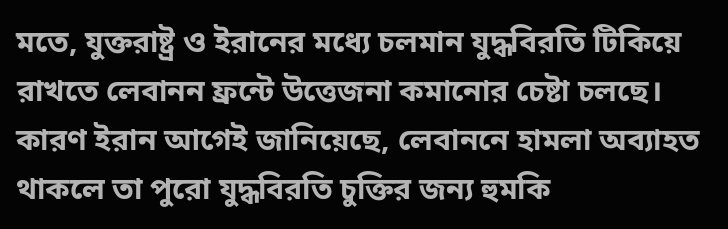মতে, যুক্তরাষ্ট্র ও ইরানের মধ্যে চলমান যুদ্ধবিরতি টিকিয়ে রাখতে লেবানন ফ্রন্টে উত্তেজনা কমানোর চেষ্টা চলছে। কারণ ইরান আগেই জানিয়েছে, লেবাননে হামলা অব্যাহত থাকলে তা পুরো যুদ্ধবিরতি চুক্তির জন্য হুমকি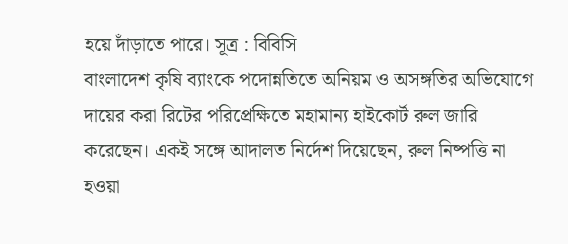হয়ে দাঁড়াতে পারে। সূত্র : বিবিসি
বাংলাদেশ কৃষি ব্যাংকে পদোন্নতিতে অনিয়ম ও অসঙ্গতির অভিযোগে দায়ের করা রিটের পরিপ্রেক্ষিতে মহামান্য হাইকোর্ট রুল জারি করেছেন। একই সঙ্গে আদালত নির্দেশ দিয়েছেন, রুল নিষ্পত্তি না হওয়া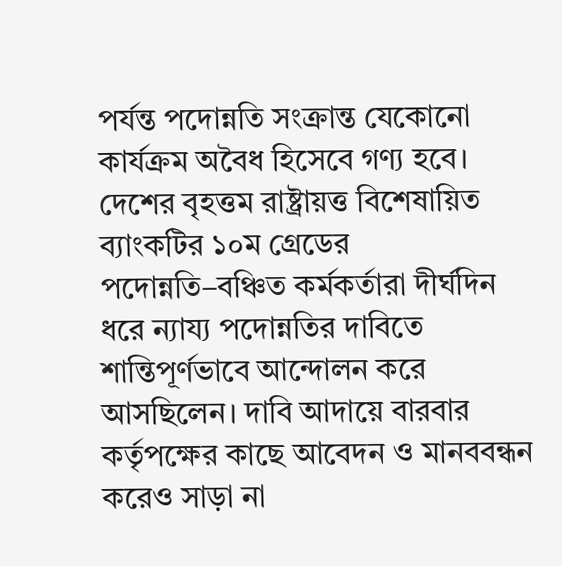পর্যন্ত পদোন্নতি সংক্রান্ত যেকোনো কার্যক্রম অবৈধ হিসেবে গণ্য হবে। দেশের বৃহত্তম রাষ্ট্রায়ত্ত বিশেষায়িত ব্যাংকটির ১০ম গ্রেডের পদোন্নতি–বঞ্চিত কর্মকর্তারা দীর্ঘদিন ধরে ন্যায্য পদোন্নতির দাবিতে শান্তিপূর্ণভাবে আন্দোলন করে আসছিলেন। দাবি আদায়ে বারবার কর্তৃপক্ষের কাছে আবেদন ও মানববন্ধন করেও সাড়া না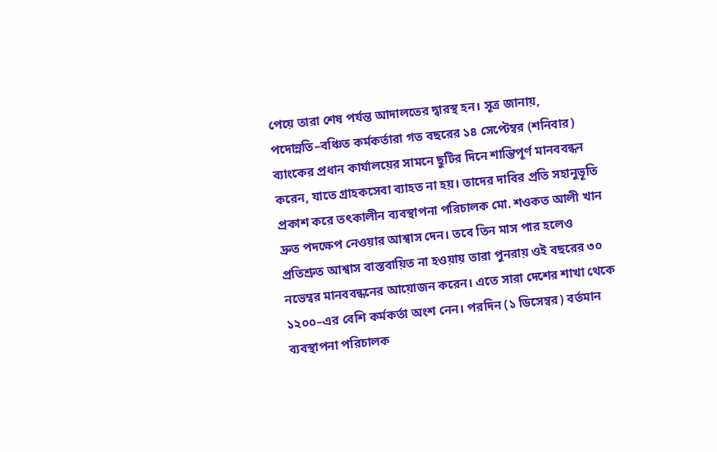পেয়ে তারা শেষ পর্যন্ত আদালতের দ্বারস্থ হন। সূত্র জানায়, পদোন্নতি–বঞ্চিত কর্মকর্তারা গত বছরের ১৪ সেপ্টেম্বর (শনিবার) ব্যাংকের প্রধান কার্যালয়ের সামনে ছুটির দিনে শান্তিপূর্ণ মানববন্ধন করেন, যাতে গ্রাহকসেবা ব্যাহত না হয়। তাদের দাবির প্রতি সহানুভূতি প্রকাশ করে তৎকালীন ব্যবস্থাপনা পরিচালক মো. শওকত আলী খান দ্রুত পদক্ষেপ নেওয়ার আশ্বাস দেন। তবে তিন মাস পার হলেও প্রতিশ্রুত আশ্বাস বাস্তবায়িত না হওয়ায় তারা পুনরায় ওই বছরের ৩০ নভেম্বর মানববন্ধনের আয়োজন করেন। এতে সারা দেশের শাখা থেকে ১২০০–এর বেশি কর্মকর্তা অংশ নেন। পরদিন (১ ডিসেম্বর) বর্তমান ব্যবস্থাপনা পরিচালক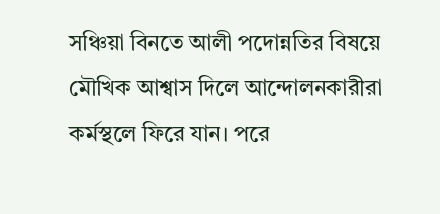সঞ্চিয়া বিনতে আলী পদোন্নতির বিষয়ে মৌখিক আশ্বাস দিলে আন্দোলনকারীরা কর্মস্থলে ফিরে যান। পরে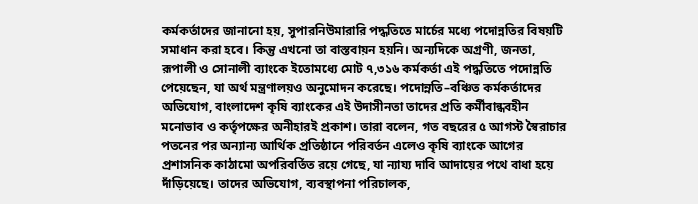কর্মকর্তাদের জানানো হয়, সুপারনিউমারারি পদ্ধতিতে মার্চের মধ্যে পদোন্নতির বিষয়টি সমাধান করা হবে। কিন্তু এখনো তা বাস্তবায়ন হয়নি। অন্যদিকে অগ্রণী, জনতা, রূপালী ও সোনালী ব্যাংকে ইতোমধ্যে মোট ৭,৩১৬ কর্মকর্তা এই পদ্ধতিতে পদোন্নতি পেয়েছেন, যা অর্থ মন্ত্রণালয়ও অনুমোদন করেছে। পদোন্নতি–বঞ্চিত কর্মকর্তাদের অভিযোগ, বাংলাদেশ কৃষি ব্যাংকের এই উদাসীনতা তাদের প্রতি কর্মীবান্ধবহীন মনোভাব ও কর্তৃপক্ষের অনীহারই প্রকাশ। তারা বলেন, গত বছরের ৫ আগস্ট স্বৈরাচার পতনের পর অন্যান্য আর্থিক প্রতিষ্ঠানে পরিবর্তন এলেও কৃষি ব্যাংকে আগের প্রশাসনিক কাঠামো অপরিবর্তিত রয়ে গেছে, যা ন্যায্য দাবি আদায়ের পথে বাধা হয়ে দাঁড়িয়েছে। তাদের অভিযোগ, ব্যবস্থাপনা পরিচালক,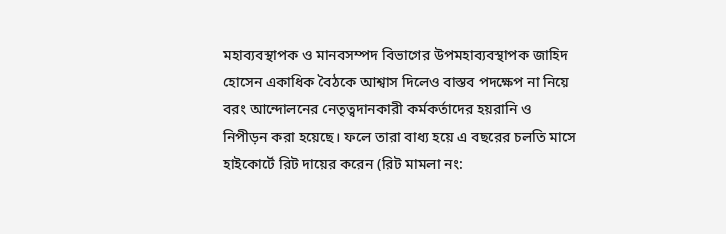মহাব্যবস্থাপক ও মানবসম্পদ বিভাগের উপমহাব্যবস্থাপক জাহিদ হোসেন একাধিক বৈঠকে আশ্বাস দিলেও বাস্তব পদক্ষেপ না নিয়ে বরং আন্দোলনের নেতৃত্বদানকারী কর্মকর্তাদের হয়রানি ও নিপীড়ন করা হয়েছে। ফলে তারা বাধ্য হয়ে এ বছরের চলতি মাসে হাইকোর্টে রিট দায়ের করেন (রিট মামলা নং: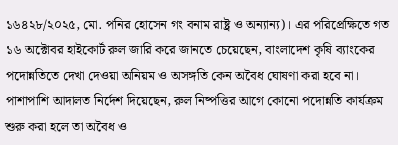১৬৪২৮/২০২৫, মো. পনির হোসেন গং বনাম রাষ্ট্র ও অন্যান্য)। এর পরিপ্রেক্ষিতে গত ১৬ অক্টোবর হাইকোর্ট রুল জারি করে জানতে চেয়েছেন, বাংলাদেশ কৃষি ব্যাংকের পদোন্নতিতে দেখা দেওয়া অনিয়ম ও অসঙ্গতি কেন অবৈধ ঘোষণা করা হবে না। পাশাপাশি আদালত নির্দেশ দিয়েছেন, রুল নিষ্পত্তির আগে কোনো পদোন্নতি কার্যক্রম শুরু করা হলে তা অবৈধ ও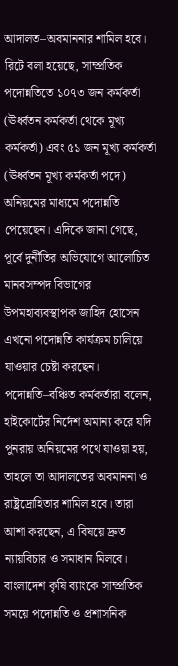আদালত–অবমাননার শামিল হবে। রিটে বলা হয়েছে, সাম্প্রতিক পদোন্নতিতে ১০৭৩ জন কর্মকর্তা (ঊর্ধ্বতন কর্মকর্তা থেকে মূখ্য কর্মকর্তা) এবং ৫১ জন মূখ্য কর্মকর্তা (ঊর্ধ্বতন মূখ্য কর্মকর্তা পদে) অনিয়মের মাধ্যমে পদোন্নতি পেয়েছেন। এদিকে জানা গেছে, পূর্বে দুর্নীতির অভিযোগে আলোচিত মানবসম্পদ বিভাগের উপমহাব্যবস্থাপক জাহিদ হোসেন এখনো পদোন্নতি কার্যক্রম চালিয়ে যাওয়ার চেষ্টা করছেন। পদোন্নতি–বঞ্চিত কর্মকর্তারা বলেন, হাইকোর্টের নির্দেশ অমান্য করে যদি পুনরায় অনিয়মের পথে যাওয়া হয়, তাহলে তা আদালতের অবমাননা ও রাষ্ট্রদ্রোহিতার শামিল হবে। তারা আশা করছেন, এ বিষয়ে দ্রুত ন্যায়বিচার ও সমাধান মিলবে।
বাংলাদেশ কৃষি ব্যাংকে সাম্প্রতিক সময়ে পদোন্নতি ও প্রশাসনিক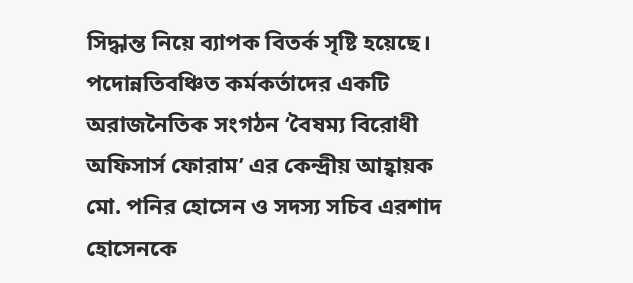সিদ্ধান্ত নিয়ে ব্যাপক বিতর্ক সৃষ্টি হয়েছে। পদোন্নতিবঞ্চিত কর্মকর্তাদের একটি অরাজনৈতিক সংগঠন ‘বৈষম্য বিরোধী অফিসার্স ফোরাম’ এর কেন্দ্রীয় আহ্বায়ক মো. পনির হোসেন ও সদস্য সচিব এরশাদ হোসেনকে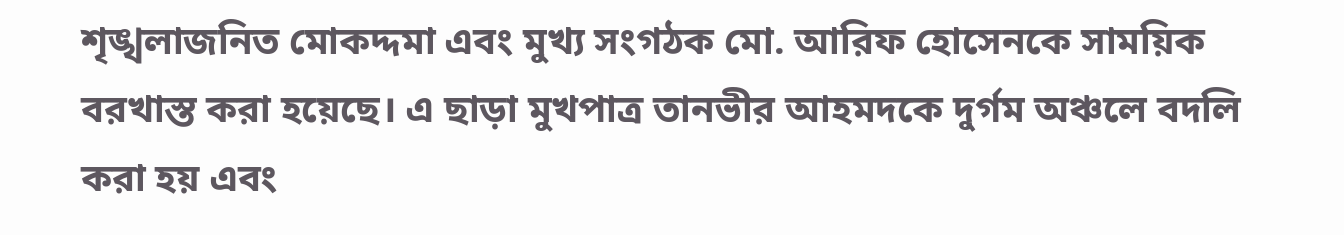শৃঙ্খলাজনিত মোকদ্দমা এবং মুখ্য সংগঠক মো. আরিফ হোসেনকে সাময়িক বরখাস্ত করা হয়েছে। এ ছাড়া মুখপাত্র তানভীর আহমদকে দুর্গম অঞ্চলে বদলি করা হয় এবং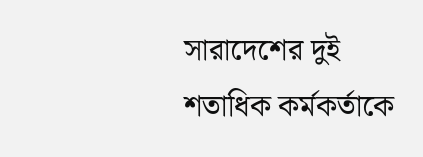সারাদেশের দুই শতাধিক কর্মকর্তাকে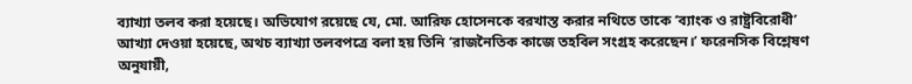ব্যাখ্যা তলব করা হয়েছে। অভিযোগ রয়েছে যে, মো. আরিফ হোসেনকে বরখাস্ত করার নথিতে তাকে ‘ব্যাংক ও রাষ্ট্রবিরোধী’ আখ্যা দেওয়া হয়েছে, অথচ ব্যাখ্যা তলবপত্রে বলা হয় তিনি ‘রাজনৈতিক কাজে তহবিল সংগ্রহ করেছেন।’ ফরেনসিক বিশ্লেষণ অনুযায়ী,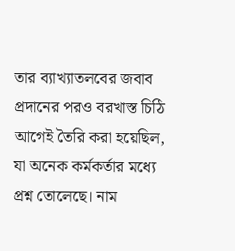তার ব্যাখ্যাতলবের জবাব প্রদানের পরও বরখাস্ত চিঠি আগেই তৈরি করা হয়েছিল, যা অনেক কর্মকর্তার মধ্যে প্রশ্ন তোলেছে। নাম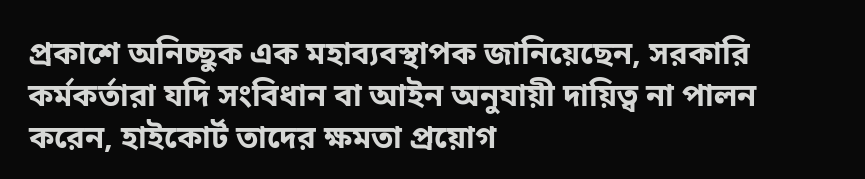প্রকাশে অনিচ্ছুক এক মহাব্যবস্থাপক জানিয়েছেন, সরকারি কর্মকর্তারা যদি সংবিধান বা আইন অনুযায়ী দায়িত্ব না পালন করেন, হাইকোর্ট তাদের ক্ষমতা প্রয়োগ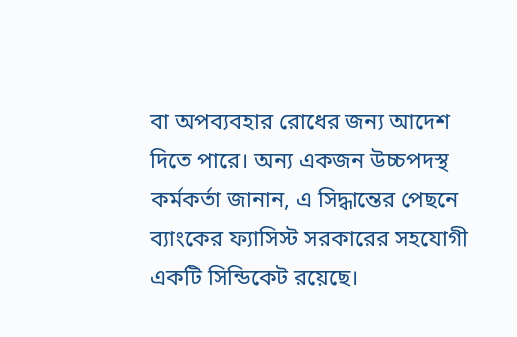বা অপব্যবহার রোধের জন্য আদেশ দিতে পারে। অন্য একজন উচ্চপদস্থ কর্মকর্তা জানান, এ সিদ্ধান্তের পেছনে ব্যাংকের ফ্যাসিস্ট সরকারের সহযোগী একটি সিন্ডিকেট রয়েছে।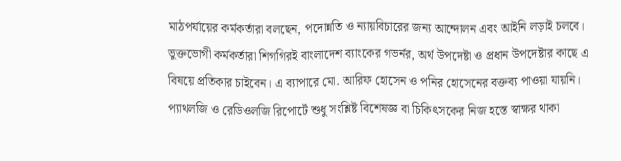মাঠপর্যায়ের কর্মকর্তারা বলছেন, পদোন্নতি ও ন্যায়বিচারের জন্য আন্দোলন এবং আইনি লড়াই চলবে। ভুক্তভোগী কর্মকর্তারা শিগগিরই বাংলাদেশ ব্যাংকের গভর্নর, অর্থ উপদেষ্টা ও প্রধান উপদেষ্টার কাছে এ বিষয়ে প্রতিকার চাইবেন। এ ব্যাপারে মো. আরিফ হোসেন ও পনির হোসেনের বক্তব্য পাওয়া যায়নি।
প্যাথলজি ও রেডিওলজি রিপোর্টে শুধু সংশ্লিষ্ট বিশেষজ্ঞ বা চিকিৎসকের নিজ হস্তে স্বাক্ষর থাকা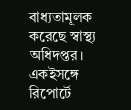বাধ্যতামূলক করেছে স্বাস্থ্য অধিদপ্তর। একইসঙ্গে রিপোর্টে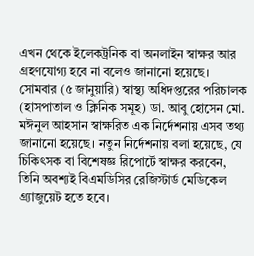এখন থেকে ইলেকট্রনিক বা অনলাইন স্বাক্ষর আর গ্রহণযোগ্য হবে না বলেও জানানো হয়েছে। সোমবার (৫ জানুয়ারি) স্বাস্থ্য অধিদপ্তরের পরিচালক (হাসপাতাল ও ক্লিনিক সমূহ) ডা. আবু হোসেন মো. মঈনুল আহসান স্বাক্ষরিত এক নির্দেশনায় এসব তথ্য জানানো হয়েছে। নতুন নির্দেশনায় বলা হয়েছে, যে চিকিৎসক বা বিশেষজ্ঞ রিপোর্টে স্বাক্ষর করবেন, তিনি অবশ্যই বিএমডিসির রেজিস্টার্ড মেডিকেল গ্র্যাজুয়েট হতে হবে।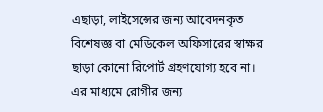এছাড়া, লাইসেন্সের জন্য আবেদনকৃত বিশেষজ্ঞ বা মেডিকেল অফিসারের স্বাক্ষর ছাড়া কোনো রিপোর্ট গ্রহণযোগ্য হবে না। এর মাধ্যমে রোগীর জন্য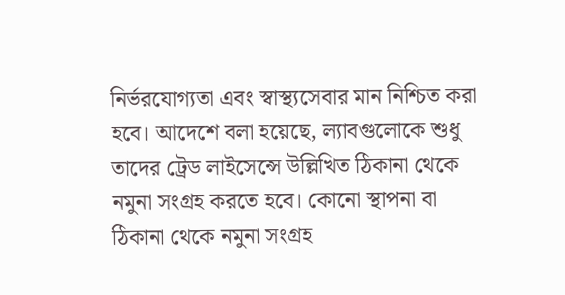নির্ভরযোগ্যতা এবং স্বাস্থ্যসেবার মান নিশ্চিত করা হবে। আদেশে বলা হয়েছে, ল্যাবগুলোকে শুধু তাদের ট্রেড লাইসেন্সে উল্লিখিত ঠিকানা থেকে নমুনা সংগ্রহ করতে হবে। কোনো স্থাপনা বা ঠিকানা থেকে নমুনা সংগ্রহ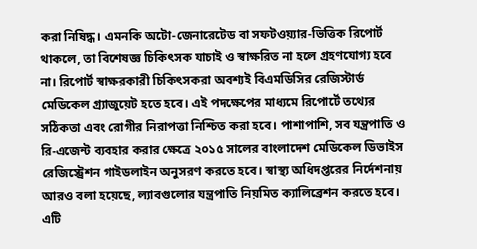করা নিষিদ্ধ। এমনকি অটো-জেনারেটেড বা সফটওয়্যার-ভিত্তিক রিপোর্ট থাকলে, তা বিশেষজ্ঞ চিকিৎসক যাচাই ও স্বাক্ষরিত না হলে গ্রহণযোগ্য হবে না। রিপোর্ট স্বাক্ষরকারী চিকিৎসকরা অবশ্যই বিএমডিসির রেজিস্টার্ড মেডিকেল গ্র্যাজুয়েট হতে হবে। এই পদক্ষেপের মাধ্যমে রিপোর্টে তথ্যের সঠিকতা এবং রোগীর নিরাপত্তা নিশ্চিত করা হবে। পাশাপাশি, সব যন্ত্রপাতি ও রি-এজেন্ট ব্যবহার করার ক্ষেত্রে ২০১৫ সালের বাংলাদেশ মেডিকেল ডিভাইস রেজিস্ট্রেশন গাইডলাইন অনুসরণ করতে হবে। স্বাস্থ্য অধিদপ্তরের নির্দেশনায় আরও বলা হয়েছে, ল্যাবগুলোর যন্ত্রপাতি নিয়মিত ক্যালিব্রেশন করতে হবে। এটি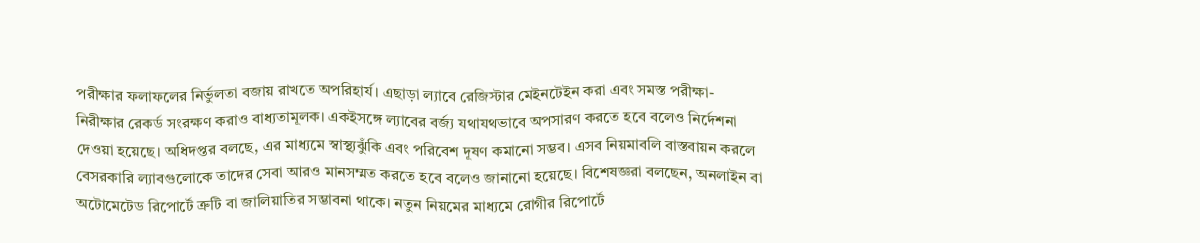পরীক্ষার ফলাফলের নির্ভুলতা বজায় রাখতে অপরিহার্য। এছাড়া ল্যাবে রেজিস্টার মেইনটেইন করা এবং সমস্ত পরীক্ষা-নিরীক্ষার রেকর্ড সংরক্ষণ করাও বাধ্যতামূলক। একইসঙ্গে ল্যাবের বর্জ্য যথাযথভাবে অপসারণ করতে হবে বলেও নির্দেশনা দেওয়া হয়েছে। অধিদপ্তর বলছে, এর মাধ্যমে স্বাস্থ্যঝুঁকি এবং পরিবেশ দূষণ কমানো সম্ভব। এসব নিয়মাবলি বাস্তবায়ন করলে বেসরকারি ল্যাবগুলোকে তাদের সেবা আরও মানসম্মত করতে হবে বলেও জানানো হয়েছে। বিশেষজ্ঞরা বলছেন, অনলাইন বা অটোমেটেড রিপোর্টে ত্রুটি বা জালিয়াতির সম্ভাবনা থাকে। নতুন নিয়মের মাধ্যমে রোগীর রিপোর্টে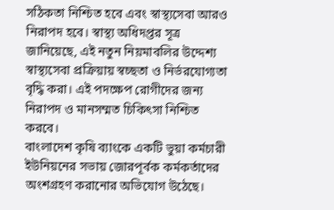সঠিকতা নিশ্চিত হবে এবং স্বাস্থ্যসেবা আরও নিরাপদ হবে। স্বাস্থ্য অধিদপ্তর সূত্র জানিয়েছে, এই নতুন নিয়মাবলির উদ্দেশ্য স্বাস্থ্যসেবা প্রক্রিয়ায় স্বচ্ছতা ও নির্ভরযোগ্যতা বৃদ্ধি করা। এই পদক্ষেপ রোগীদের জন্য নিরাপদ ও মানসম্মত চিকিৎসা নিশ্চিত করবে।
বাংলাদেশ কৃষি ব্যাংকে একটি ভুয়া কর্মচারী ইউনিয়নের সভায় জোরপূর্বক কর্মকর্তাদের অংশগ্রহণ করানোর অভিযোগ উঠেছে।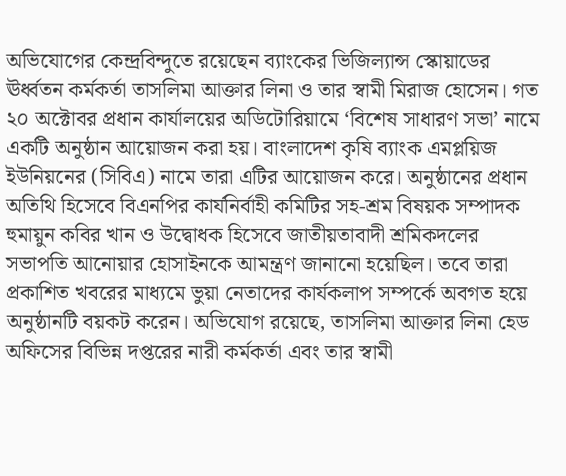অভিযোগের কেন্দ্রবিন্দুতে রয়েছেন ব্যাংকের ভিজিল্যান্স স্কোয়াডের ঊর্ধ্বতন কর্মকর্তা তাসলিমা আক্তার লিনা ও তার স্বামী মিরাজ হোসেন। গত ২০ অক্টোবর প্রধান কার্যালয়ের অডিটোরিয়ামে ‘বিশেষ সাধারণ সভা’ নামে একটি অনুষ্ঠান আয়োজন করা হয়। বাংলাদেশ কৃষি ব্যাংক এমপ্লয়িজ ইউনিয়নের (সিবিএ) নামে তারা এটির আয়োজন করে। অনুষ্ঠানের প্রধান অতিথি হিসেবে বিএনপির কার্যনির্বাহী কমিটির সহ-শ্রম বিষয়ক সম্পাদক হুমায়ুন কবির খান ও উদ্বোধক হিসেবে জাতীয়তাবাদী শ্রমিকদলের সভাপতি আনোয়ার হোসাইনকে আমন্ত্রণ জানানো হয়েছিল। তবে তারা প্রকাশিত খবরের মাধ্যমে ভুয়া নেতাদের কার্যকলাপ সম্পর্কে অবগত হয়ে অনুষ্ঠানটি বয়কট করেন। অভিযোগ রয়েছে, তাসলিমা আক্তার লিনা হেড অফিসের বিভিন্ন দপ্তরের নারী কর্মকর্তা এবং তার স্বামী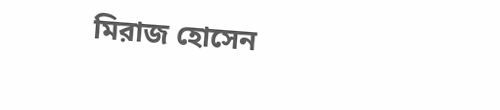মিরাজ হোসেন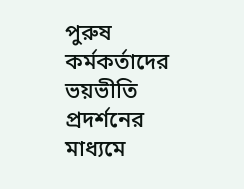পুরুষ কর্মকর্তাদের ভয়ভীতি প্রদর্শনের মাধ্যমে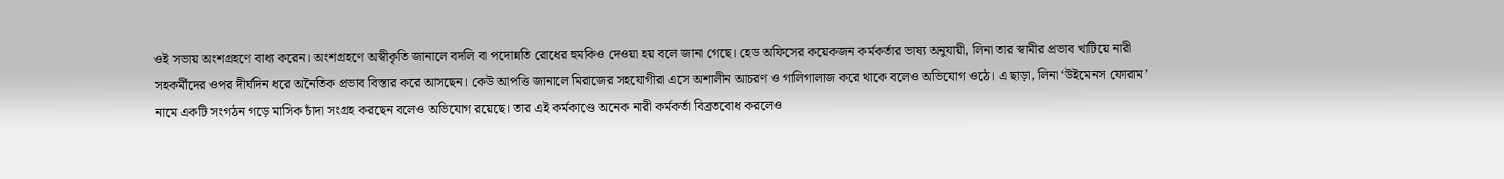ওই সভায় অংশগ্রহণে বাধ্য করেন। অংশগ্রহণে অস্বীকৃতি জানালে বদলি বা পদোন্নতি রোধের হুমকিও দেওয়া হয় বলে জানা গেছে। হেড অফিসের কয়েকজন কর্মকর্তার ভাষ্য অনুযায়ী, লিনা তার স্বামীর প্রভাব খাটিয়ে নারী সহকর্মীদের ওপর দীর্ঘদিন ধরে অনৈতিক প্রভাব বিস্তার করে আসছেন। কেউ আপত্তি জানালে মিরাজের সহযোগীরা এসে অশালীন আচরণ ও গালিগালাজ করে থাকে বলেও অভিযোগ ওঠে। এ ছাড়া, লিনা ‘উইমেনস ফোরাম’ নামে একটি সংগঠন গড়ে মাসিক চাঁদা সংগ্রহ করছেন বলেও অভিযোগ রয়েছে। তার এই কর্মকাণ্ডে অনেক নারী কর্মকর্তা বিব্রতবোধ করলেও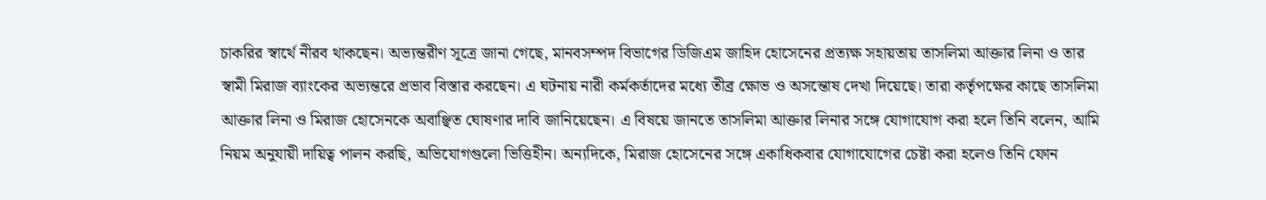চাকরির স্বার্থে নীরব থাকছেন। অভ্যন্তরীণ সূত্রে জানা গেছে, মানবসম্পদ বিভাগের ডিজিএম জাহিদ হোসেনের প্রত্যক্ষ সহায়তায় তাসলিমা আক্তার লিনা ও তার স্বামী মিরাজ ব্যাংকের অভ্যন্তরে প্রভাব বিস্তার করছেন। এ ঘটনায় নারী কর্মকর্তাদের মধ্যে তীব্র ক্ষোভ ও অসন্তোষ দেখা দিয়েছে। তারা কর্তৃপক্ষের কাছে তাসলিমা আক্তার লিনা ও মিরাজ হোসেনকে অবাঞ্ছিত ঘোষণার দাবি জানিয়েছেন। এ বিষয়ে জানতে তাসলিমা আক্তার লিনার সঙ্গে যোগাযোগ করা হলে তিনি বলেন, আমি নিয়ম অনুযায়ী দায়িত্ব পালন করছি, অভিযোগগুলো ভিত্তিহীন। অন্যদিকে, মিরাজ হোসেনের সঙ্গে একাধিকবার যোগাযোগের চেষ্টা করা হলেও তিনি ফোন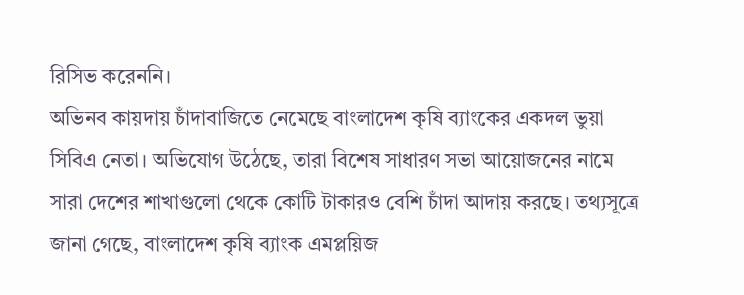রিসিভ করেননি।
অভিনব কায়দায় চাঁদাবাজিতে নেমেছে বাংলাদেশ কৃষি ব্যাংকের একদল ভুয়া সিবিএ নেতা। অভিযোগ উঠেছে, তারা বিশেষ সাধারণ সভা আয়োজনের নামে সারা দেশের শাখাগুলো থেকে কোটি টাকারও বেশি চাঁদা আদায় করছে। তথ্যসূত্রে জানা গেছে, বাংলাদেশ কৃষি ব্যাংক এমপ্লয়িজ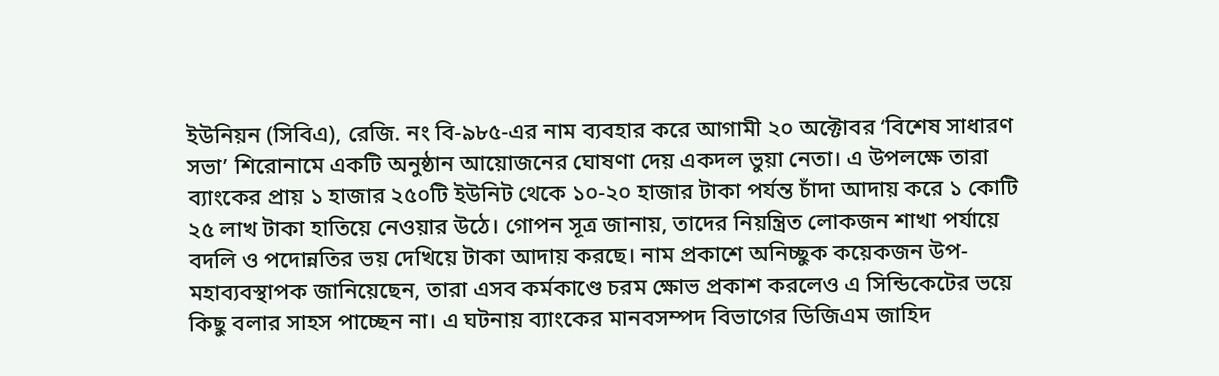ইউনিয়ন (সিবিএ), রেজি. নং বি-৯৮৫-এর নাম ব্যবহার করে আগামী ২০ অক্টোবর ‘বিশেষ সাধারণ সভা’ শিরোনামে একটি অনুষ্ঠান আয়োজনের ঘোষণা দেয় একদল ভুয়া নেতা। এ উপলক্ষে তারা ব্যাংকের প্রায় ১ হাজার ২৫০টি ইউনিট থেকে ১০-২০ হাজার টাকা পর্যন্ত চাঁদা আদায় করে ১ কোটি ২৫ লাখ টাকা হাতিয়ে নেওয়ার উঠে। গোপন সূত্র জানায়, তাদের নিয়ন্ত্রিত লোকজন শাখা পর্যায়ে বদলি ও পদোন্নতির ভয় দেখিয়ে টাকা আদায় করছে। নাম প্রকাশে অনিচ্ছুক কয়েকজন উপ-মহাব্যবস্থাপক জানিয়েছেন, তারা এসব কর্মকাণ্ডে চরম ক্ষোভ প্রকাশ করলেও এ সিন্ডিকেটের ভয়ে কিছু বলার সাহস পাচ্ছেন না। এ ঘটনায় ব্যাংকের মানবসম্পদ বিভাগের ডিজিএম জাহিদ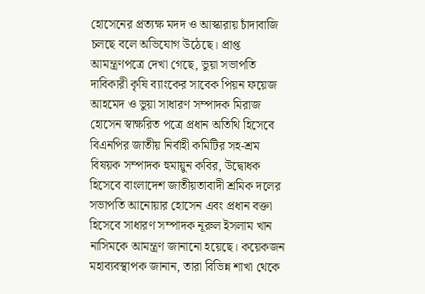হোসেনের প্রত্যক্ষ মদদ ও আস্কারায় চাঁদাবাজি চলছে বলে অভিযোগ উঠেছে। প্রাপ্ত আমন্ত্রণপত্রে দেখা গেছে, ভুয়া সভাপতি দাবিকারী কৃষি ব্যাংকের সাবেক পিয়ন ফয়েজ আহমেদ ও ভুয়া সাধারণ সম্পাদক মিরাজ হোসেন স্বাক্ষরিত পত্রে প্রধান অতিথি হিসেবে বিএনপির জাতীয় নির্বাহী কমিটির সহ-শ্রম বিষয়ক সম্পাদক হুমায়ুন কবির, উদ্বোধক হিসেবে বাংলাদেশ জাতীয়তাবাদী শ্রমিক দলের সভাপতি আনোয়ার হোসেন এবং প্রধান বক্তা হিসেবে সাধারণ সম্পাদক নূরুল ইসলাম খান নাসিমকে আমন্ত্রণ জানানো হয়েছে। কয়েকজন মহাব্যবস্থাপক জানান, তারা বিভিন্ন শাখা থেকে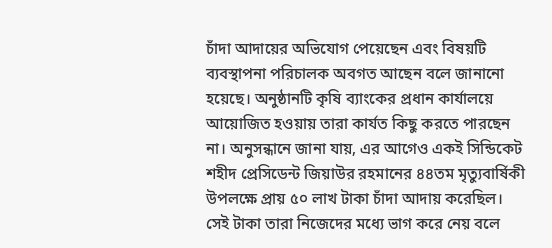চাঁদা আদায়ের অভিযোগ পেয়েছেন এবং বিষয়টি ব্যবস্থাপনা পরিচালক অবগত আছেন বলে জানানো হয়েছে। অনুষ্ঠানটি কৃষি ব্যাংকের প্রধান কার্যালয়ে আয়োজিত হওয়ায় তারা কার্যত কিছু করতে পারছেন না। অনুসন্ধানে জানা যায়, এর আগেও একই সিন্ডিকেট শহীদ প্রেসিডেন্ট জিয়াউর রহমানের ৪৪তম মৃত্যুবার্ষিকী উপলক্ষে প্রায় ৫০ লাখ টাকা চাঁদা আদায় করেছিল। সেই টাকা তারা নিজেদের মধ্যে ভাগ করে নেয় বলে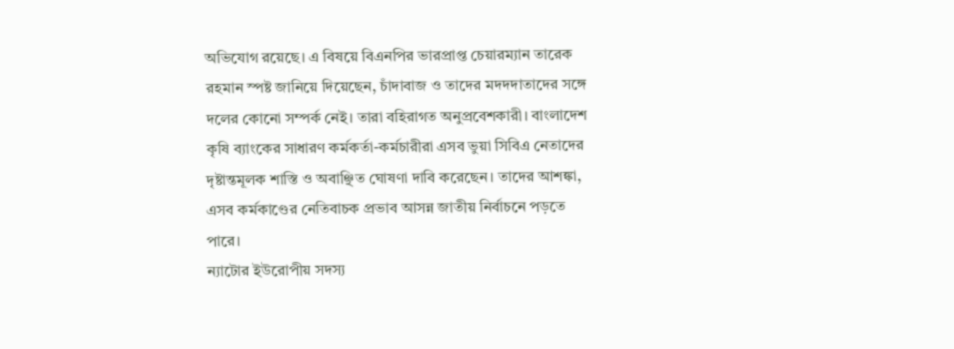অভিযোগ রয়েছে। এ বিষয়ে বিএনপির ভারপ্রাপ্ত চেয়ারম্যান তারেক রহমান স্পষ্ট জানিয়ে দিয়েছেন, চাঁদাবাজ ও তাদের মদদদাতাদের সঙ্গে দলের কোনো সম্পর্ক নেই। তারা বহিরাগত অনুপ্রবেশকারী। বাংলাদেশ কৃষি ব্যাংকের সাধারণ কর্মকর্তা-কর্মচারীরা এসব ভুয়া সিবিএ নেতাদের দৃষ্টান্তমূলক শাস্তি ও অবাঞ্ছিত ঘোষণা দাবি করেছেন। তাদের আশঙ্কা, এসব কর্মকাণ্ডের নেতিবাচক প্রভাব আসন্ন জাতীয় নির্বাচনে পড়তে পারে।
ন্যাটোর ইউরোপীয় সদস্য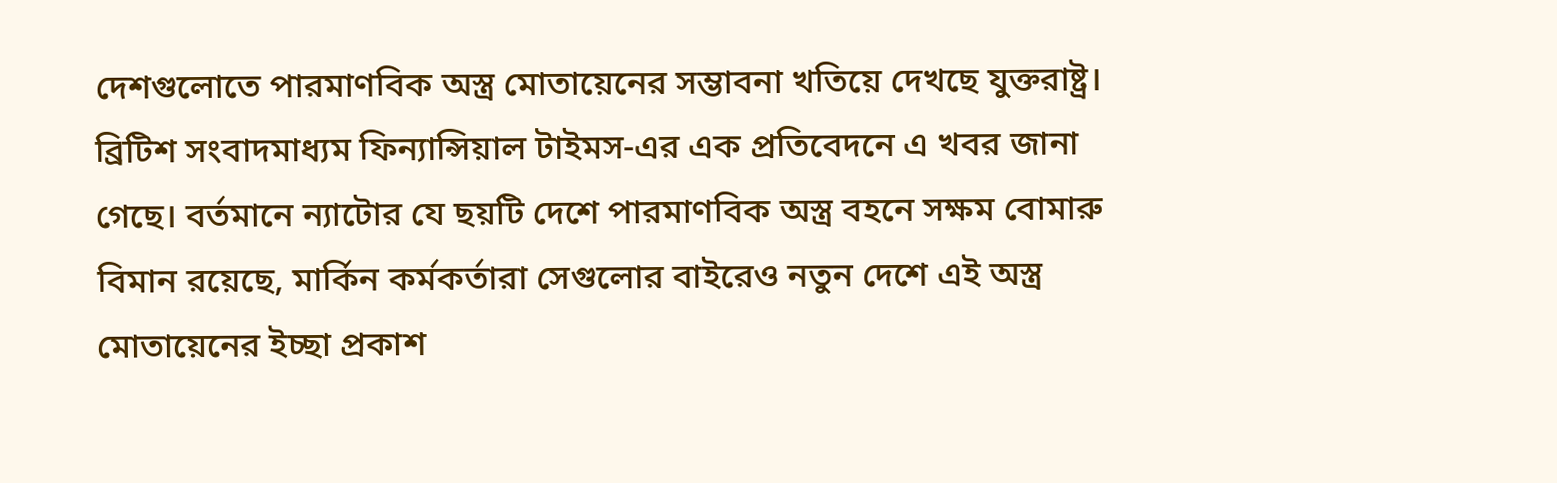দেশগুলোতে পারমাণবিক অস্ত্র মোতায়েনের সম্ভাবনা খতিয়ে দেখছে যুক্তরাষ্ট্র। ব্রিটিশ সংবাদমাধ্যম ফিন্যান্সিয়াল টাইমস-এর এক প্রতিবেদনে এ খবর জানা গেছে। বর্তমানে ন্যাটোর যে ছয়টি দেশে পারমাণবিক অস্ত্র বহনে সক্ষম বোমারু বিমান রয়েছে, মার্কিন কর্মকর্তারা সেগুলোর বাইরেও নতুন দেশে এই অস্ত্র মোতায়েনের ইচ্ছা প্রকাশ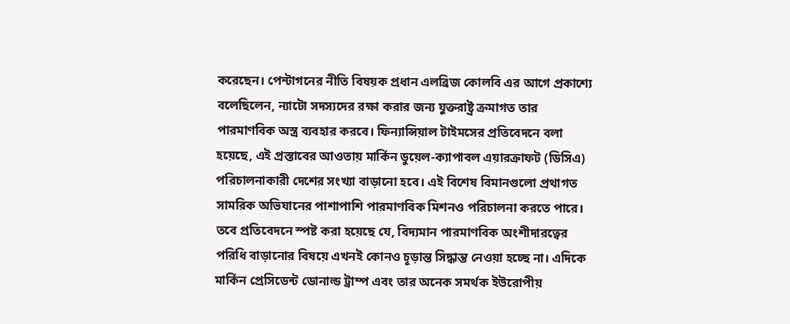করেছেন। পেন্টাগনের নীতি বিষয়ক প্রধান এলব্রিজ কোলবি এর আগে প্রকাশ্যে বলেছিলেন, ন্যাটো সদস্যদের রক্ষা করার জন্য যুক্তরাষ্ট্র ক্রমাগত তার পারমাণবিক অস্ত্র ব্যবহার করবে। ফিন্যান্সিয়াল টাইমসের প্রতিবেদনে বলা হয়েছে, এই প্রস্তাবের আওতায় মার্কিন ডুয়েল-ক্যাপাবল এয়ারক্রাফট (ডিসিএ) পরিচালনাকারী দেশের সংখ্যা বাড়ানো হবে। এই বিশেষ বিমানগুলো প্রথাগত সামরিক অভিযানের পাশাপাশি পারমাণবিক মিশনও পরিচালনা করতে পারে। তবে প্রতিবেদনে স্পষ্ট করা হয়েছে যে, বিদ্যমান পারমাণবিক অংশীদারত্বের পরিধি বাড়ানোর বিষয়ে এখনই কোনও চূড়ান্ত সিদ্ধান্ত নেওয়া হচ্ছে না। এদিকে মার্কিন প্রেসিডেন্ট ডোনাল্ড ট্রাম্প এবং তার অনেক সমর্থক ইউরোপীয়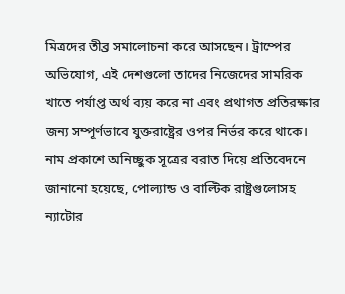মিত্রদের তীব্র সমালোচনা করে আসছেন। ট্রাম্পের অভিযোগ, এই দেশগুলো তাদের নিজেদের সামরিক খাতে পর্যাপ্ত অর্থ ব্যয় করে না এবং প্রথাগত প্রতিরক্ষার জন্য সম্পূর্ণভাবে যুক্তরাষ্ট্রের ওপর নির্ভর করে থাকে। নাম প্রকাশে অনিচ্ছুক সূত্রের বরাত দিয়ে প্রতিবেদনে জানানো হয়েছে, পোল্যান্ড ও বাল্টিক রাষ্ট্রগুলোসহ ন্যাটোর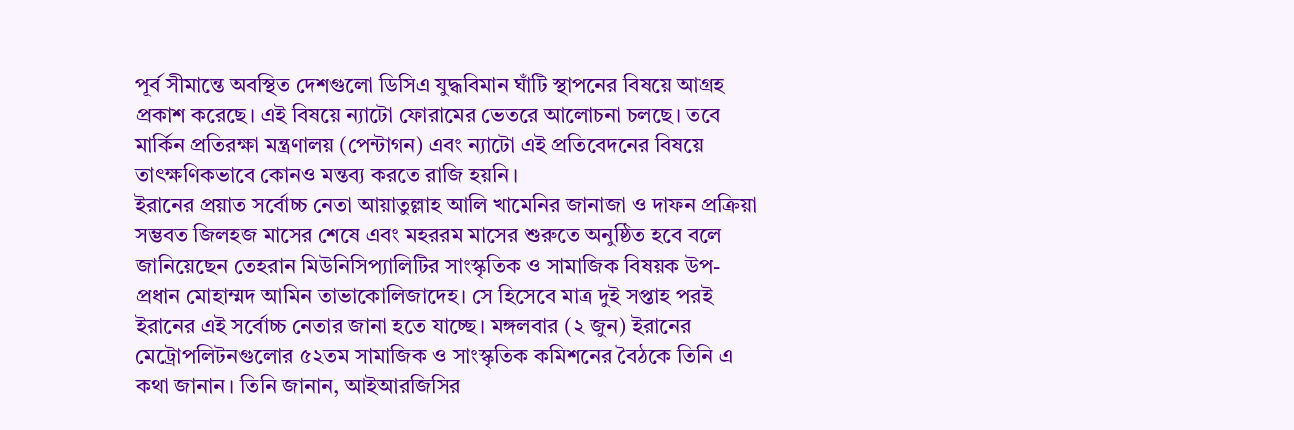পূর্ব সীমান্তে অবস্থিত দেশগুলো ডিসিএ যুদ্ধবিমান ঘাঁটি স্থাপনের বিষয়ে আগ্রহ প্রকাশ করেছে। এই বিষয়ে ন্যাটো ফোরামের ভেতরে আলোচনা চলছে। তবে মার্কিন প্রতিরক্ষা মন্ত্রণালয় (পেন্টাগন) এবং ন্যাটো এই প্রতিবেদনের বিষয়ে তাৎক্ষণিকভাবে কোনও মন্তব্য করতে রাজি হয়নি।
ইরানের প্রয়াত সর্বোচ্চ নেতা আয়াতুল্লাহ আলি খামেনির জানাজা ও দাফন প্রক্রিয়া সম্ভবত জিলহজ মাসের শেষে এবং মহররম মাসের শুরুতে অনুষ্ঠিত হবে বলে জানিয়েছেন তেহরান মিউনিসিপ্যালিটির সাংস্কৃতিক ও সামাজিক বিষয়ক উপ-প্রধান মোহাম্মদ আমিন তাভাকোলিজাদেহ। সে হিসেবে মাত্র দুই সপ্তাহ পরই ইরানের এই সর্বোচ্চ নেতার জানা হতে যাচ্ছে। মঙ্গলবার (২ জুন) ইরানের মেট্রোপলিটনগুলোর ৫২তম সামাজিক ও সাংস্কৃতিক কমিশনের বৈঠকে তিনি এ কথা জানান। তিনি জানান, আইআরজিসির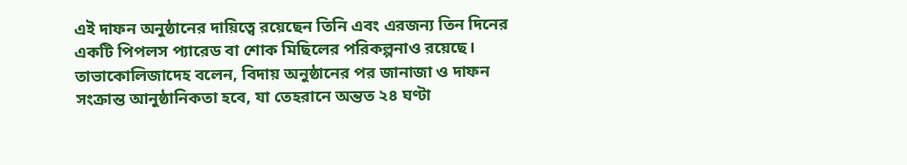এই দাফন অনুষ্ঠানের দায়িত্বে রয়েছেন তিনি এবং এরজন্য তিন দিনের একটি পিপলস প্যারেড বা শোক মিছিলের পরিকল্পনাও রয়েছে। তাভাকোলিজাদেহ বলেন, বিদায় অনুষ্ঠানের পর জানাজা ও দাফন সংক্রান্ত আনুষ্ঠানিকতা হবে, যা তেহরানে অন্তত ২৪ ঘণ্টা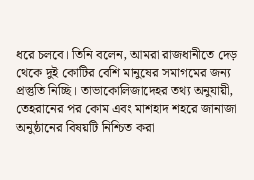ধরে চলবে। তিনি বলেন, আমরা রাজধানীতে দেড় থেকে দুই কোটির বেশি মানুষের সমাগমের জন্য প্রস্তুতি নিচ্ছি। তাভাকোলিজাদেহর তথ্য অনুযায়ী, তেহরানের পর কোম এবং মাশহাদ শহরে জানাজা অনুষ্ঠানের বিষয়টি নিশ্চিত করা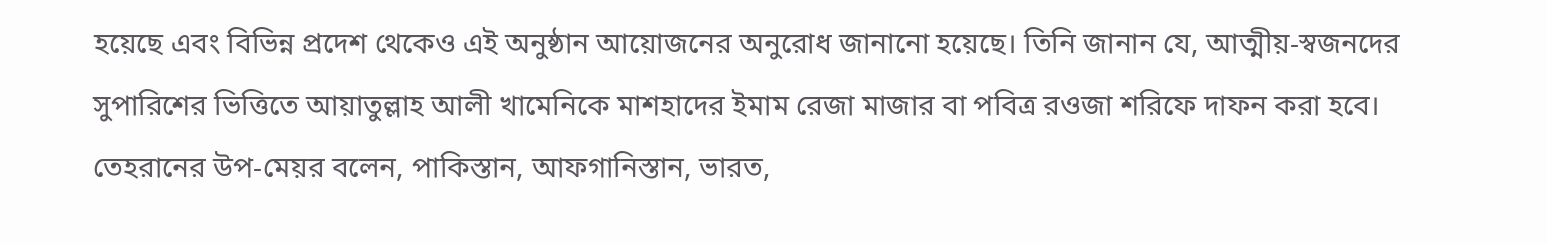হয়েছে এবং বিভিন্ন প্রদেশ থেকেও এই অনুষ্ঠান আয়োজনের অনুরোধ জানানো হয়েছে। তিনি জানান যে, আত্মীয়-স্বজনদের সুপারিশের ভিত্তিতে আয়াতুল্লাহ আলী খামেনিকে মাশহাদের ইমাম রেজা মাজার বা পবিত্র রওজা শরিফে দাফন করা হবে। তেহরানের উপ-মেয়র বলেন, পাকিস্তান, আফগানিস্তান, ভারত,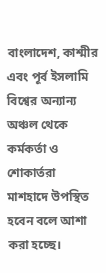বাংলাদেশ, কাশ্মীর এবং পূর্ব ইসলামি বিশ্বের অন্যান্য অঞ্চল থেকে কর্মকর্তা ও শোকার্তরা মাশহাদে উপস্থিত হবেন বলে আশা করা হচ্ছে।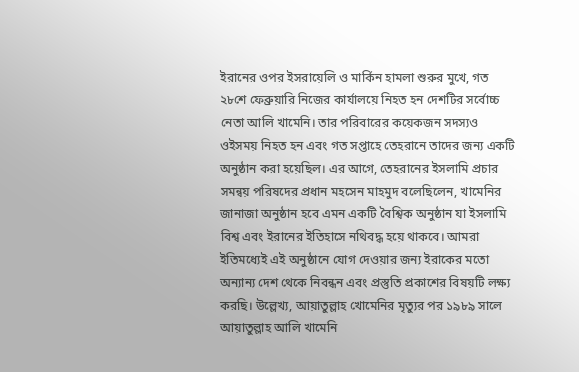ইরানের ওপর ইসরায়েলি ও মার্কিন হামলা শুরুর মুখে, গত ২৮শে ফেব্রুয়ারি নিজের কার্যালয়ে নিহত হন দেশটির সর্বোচ্চ নেতা আলি খামেনি। তার পরিবারের কয়েকজন সদস্যও ওইসময় নিহত হন এবং গত সপ্তাহে তেহরানে তাদের জন্য একটি অনুষ্ঠান করা হয়েছিল। এর আগে, তেহরানের ইসলামি প্রচার সমন্বয় পরিষদের প্রধান মহসেন মাহমুদ বলেছিলেন, খামেনির জানাজা অনুষ্ঠান হবে এমন একটি বৈশ্বিক অনুষ্ঠান যা ইসলামি বিশ্ব এবং ইরানের ইতিহাসে নথিবদ্ধ হয়ে থাকবে। আমরা ইতিমধ্যেই এই অনুষ্ঠানে যোগ দেওয়ার জন্য ইরাকের মতো অন্যান্য দেশ থেকে নিবন্ধন এবং প্রস্তুতি প্রকাশের বিষয়টি লক্ষ্য করছি। উল্লেখ্য, আয়াতুল্লাহ খোমেনির মৃত্যুর পর ১৯৮৯ সালে আয়াতুল্লাহ আলি খামেনি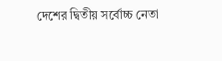দেশের দ্বিতীয় সর্বোচ্চ নেতা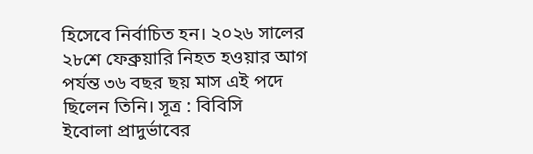হিসেবে নির্বাচিত হন। ২০২৬ সালের ২৮শে ফেব্রুয়ারি নিহত হওয়ার আগ পর্যন্ত ৩৬ বছর ছয় মাস এই পদে ছিলেন তিনি। সূত্র : বিবিসি
ইবোলা প্রাদুর্ভাবের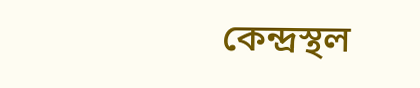কেন্দ্রস্থল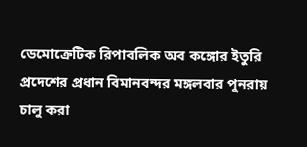ডেমোক্রেটিক রিপাবলিক অব কঙ্গোর ইতুরি প্রদেশের প্রধান বিমানবন্দর মঙ্গলবার পুনরায় চালু করা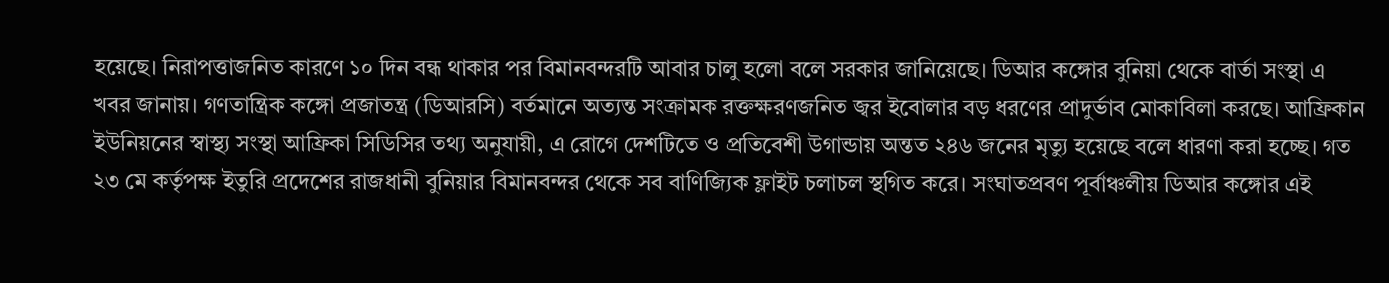হয়েছে। নিরাপত্তাজনিত কারণে ১০ দিন বন্ধ থাকার পর বিমানবন্দরটি আবার চালু হলো বলে সরকার জানিয়েছে। ডিআর কঙ্গোর বুনিয়া থেকে বার্তা সংস্থা এ খবর জানায়। গণতান্ত্রিক কঙ্গো প্রজাতন্ত্র (ডিআরসি) বর্তমানে অত্যন্ত সংক্রামক রক্তক্ষরণজনিত জ্বর ইবোলার বড় ধরণের প্রাদুর্ভাব মোকাবিলা করছে। আফ্রিকান ইউনিয়নের স্বাস্থ্য সংস্থা আফ্রিকা সিডিসির তথ্য অনুযায়ী, এ রোগে দেশটিতে ও প্রতিবেশী উগান্ডায় অন্তত ২৪৬ জনের মৃত্যু হয়েছে বলে ধারণা করা হচ্ছে। গত ২৩ মে কর্তৃপক্ষ ইতুরি প্রদেশের রাজধানী বুনিয়ার বিমানবন্দর থেকে সব বাণিজ্যিক ফ্লাইট চলাচল স্থগিত করে। সংঘাতপ্রবণ পূর্বাঞ্চলীয় ডিআর কঙ্গোর এই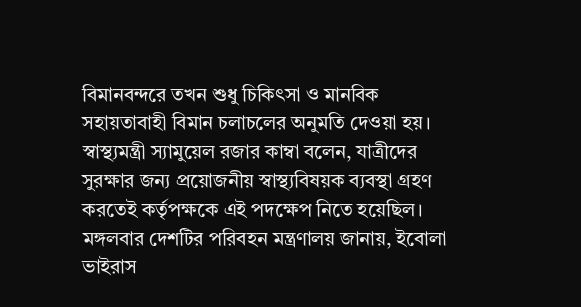বিমানবন্দরে তখন শুধু চিকিৎসা ও মানবিক সহায়তাবাহী বিমান চলাচলের অনুমতি দেওয়া হয়। স্বাস্থ্যমন্ত্রী স্যামুয়েল রজার কাম্বা বলেন, যাত্রীদের সুরক্ষার জন্য প্রয়োজনীয় স্বাস্থ্যবিষয়ক ব্যবস্থা গ্রহণ করতেই কর্তৃপক্ষকে এই পদক্ষেপ নিতে হয়েছিল। মঙ্গলবার দেশটির পরিবহন মন্ত্রণালয় জানায়, ইবোলা ভাইরাস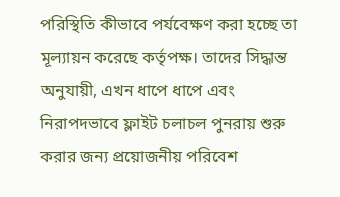পরিস্থিতি কীভাবে পর্যবেক্ষণ করা হচ্ছে তা মূল্যায়ন করেছে কর্তৃপক্ষ। তাদের সিদ্ধান্ত অনুযায়ী, এখন ধাপে ধাপে এবং নিরাপদভাবে ফ্লাইট চলাচল পুনরায় শুরু করার জন্য প্রয়োজনীয় পরিবেশ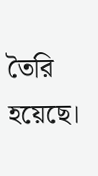তৈরি হয়েছে।